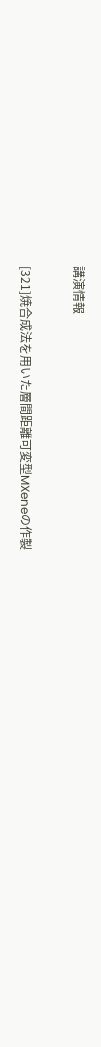講演情報

[321]焼合成法を用いた層間距離可変型MXeneの作製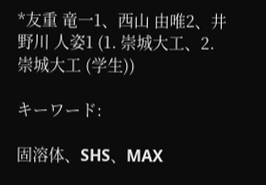*友重 竜一1、西山 由唯2、井野川 人姿1 (1. 崇城大工、2. 崇城大工 (学生))

キーワード:

固溶体、SHS、MAX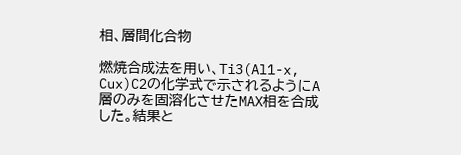相、層間化合物

燃焼合成法を用い、Ti3(Al1-x, Cux)C2の化学式で示されるようにA層のみを固溶化させたMAX相を合成した。結果と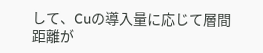して、Cuの導入量に応じて層間距離が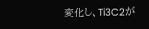変化し、Ti3C2が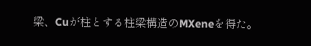梁、Cuが柱とする柱梁構造のMXeneを得た。